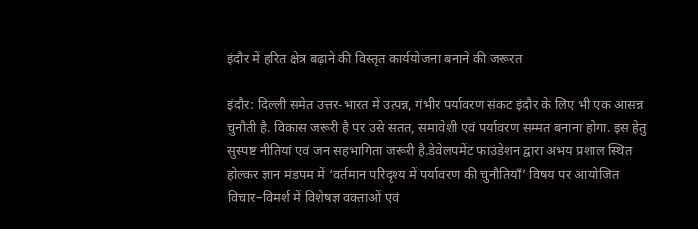इंदौर में हरित क्षेत्र बढ़ाने की विस्तृत कार्ययोजना बनाने की जरूरत

इंदौर: दिल्ली समेत उत्तर-भारत में उत्पन्न, गंभीर पर्यावरण संकट इंदौर के लिए भी एक आसन्न चुनौती है. विकास जरूरी है पर उसे सतत, समावेशी एवं पर्यावरण सम्मत बनाना होगा. इस हेतु सुस्पष्ट नीतियां एवं जन सहभागिता जरूरी है.डेवेलपमेंट फाउंडेशन द्वारा अभय प्रशाल स्थित होल्कर ज्ञान मंडपम में ‘वर्तमान परिदृश्य में पर्यावरण की चुनौतियाँ’ विषय पर आयोजित विचार–विमर्श में विशेषज्ञ वक्ताओं एवं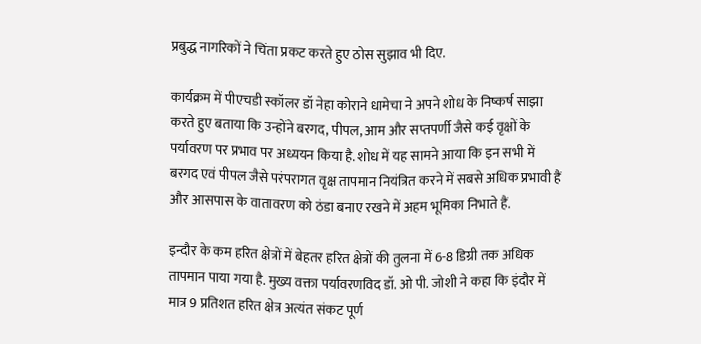प्रबुद्ध नागरिकों ने चिंता प्रकट करते हुए ठोस सुझाव भी दिए.

कार्यक्रम में पीएचडी स्कॉलर डॉ नेहा कोराने धामेचा ने अपने शोध के निष्कर्ष साझा करते हुए बताया कि उन्होंने बरगद, पीपल, आम और सप्तपर्णी जैसे कई वृक्षों के पर्यावरण पर प्रभाव पर अध्ययन किया है. शोध में यह सामने आया कि इन सभी में बरगद एवं पीपल जैसे परंपरागत वृक्ष तापमान नियंत्रित करने में सबसे अधिक प्रभावी हैं और आसपास के वातावरण को ठंडा बनाए रखने में अहम भूमिका निभाते हैं.

इन्दौर के कम हरित क्षेत्रों में बेहतर हरित क्षेत्रों की तुलना में 6-8 डिग्री तक अधिक तापमान पाया गया है. मुख्य वक्ता पर्यावरणविद डॉ. ओ पी. जोशी ने कहा कि इंदौर में मात्र 9 प्रतिशत हरित क्षेत्र अत्यंत संकट पूर्ण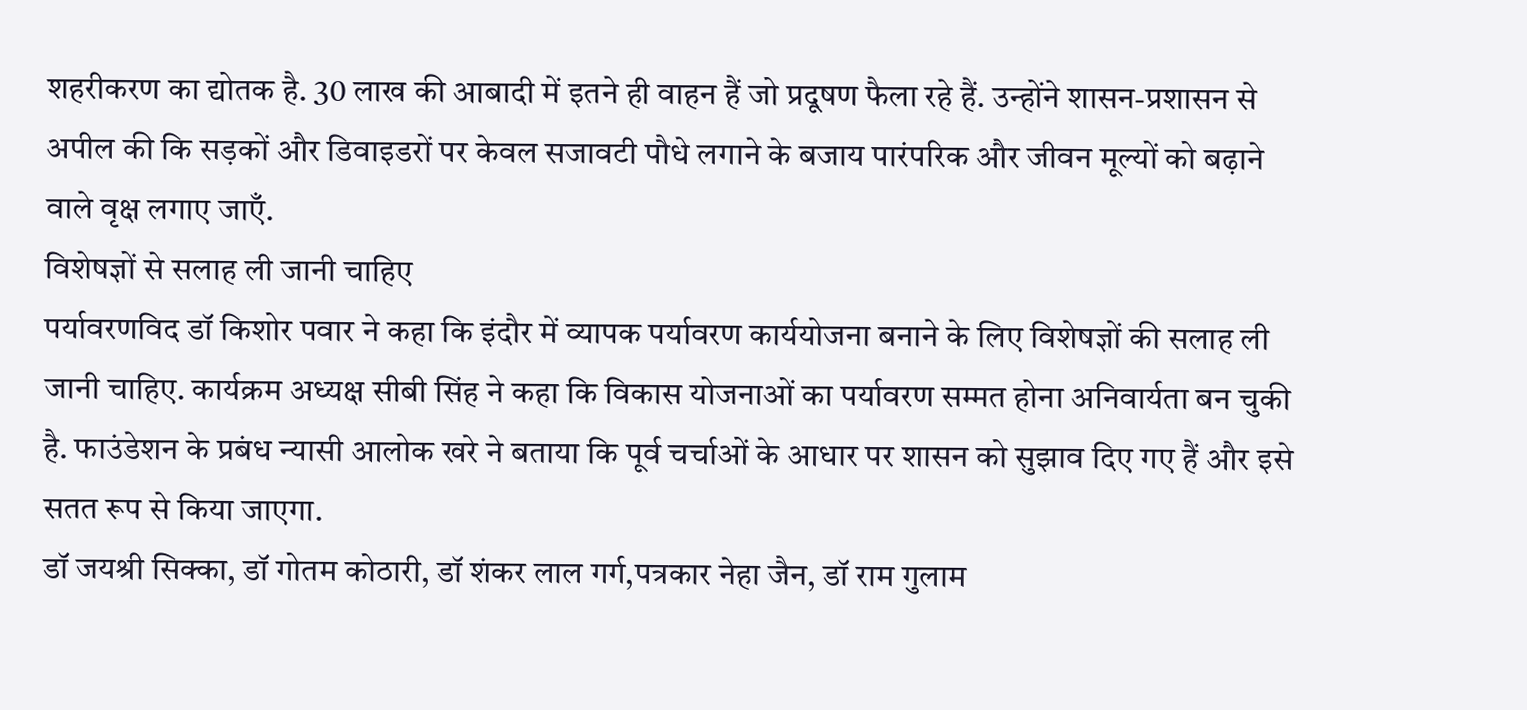शहरीकरण का द्योतक है. 30 लाख की आबादी में इतने ही वाहन हैं जो प्रदूषण फैला रहे हैं. उन्होंने शासन-प्रशासन से अपील की कि सड़कों और डिवाइडरों पर केवल सजावटी पौधे लगाने के बजाय पारंपरिक और जीवन मूल्यों को बढ़ाने वाले वृक्ष लगाए जाएँ.
विशेषज्ञों से सलाह ली जानी चाहिए
पर्यावरणविद डॉ किशोर पवार ने कहा कि इंदौर में व्यापक पर्यावरण कार्ययोजना बनाने के लिए विशेषज्ञों की सलाह ली जानी चाहिए. कार्यक्रम अध्यक्ष सीबी सिंह ने कहा कि विकास योजनाओं का पर्यावरण सम्मत होना अनिवार्यता बन चुकी है. फाउंडेशन के प्रबंध न्यासी आलोक खरे ने बताया कि पूर्व चर्चाओं के आधार पर शासन को सुझाव दिए गए हैं और इसे सतत रूप से किया जाएगा.
डॉ जयश्री सिक्का, डॉ गोतम कोठारी, डॉ शंकर लाल गर्ग,पत्रकार नेहा जैन, डॉ राम गुलाम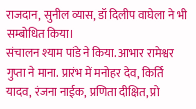राजदान, सुनील व्यास, डॉ दिलीप वाघेला ने भी सम्बोधित किया।
संचालन श्याम पांडे ने किया. आभार रामेश्वर गुप्ता ने माना. प्रारंभ में मनोहर देव, किर्ति यादव, रंजना नाईक, प्रणिता दीक्षित, प्रो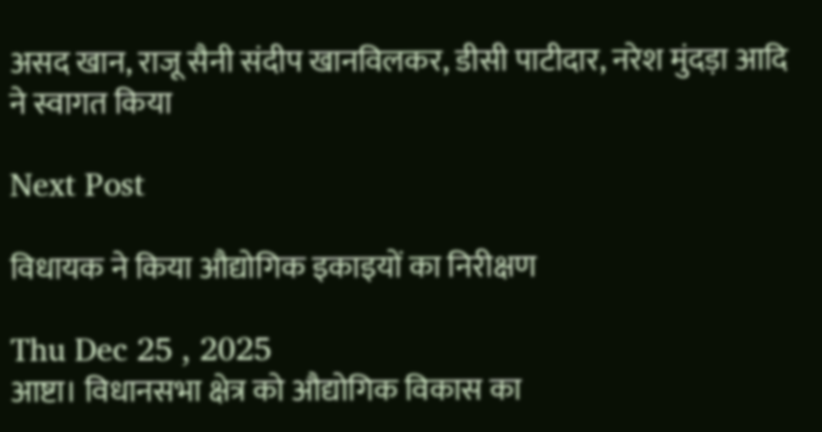असद खान, राजू सैनी संदीप खानविलकर, डीसी पाटीदार, नरेश मुंदड़ा आदि ने स्वागत किया

Next Post

विधायक ने किया औद्योगिक इकाइयों का निरीक्षण

Thu Dec 25 , 2025
आष्टा। विधानसभा क्षेत्र को औद्योगिक विकास का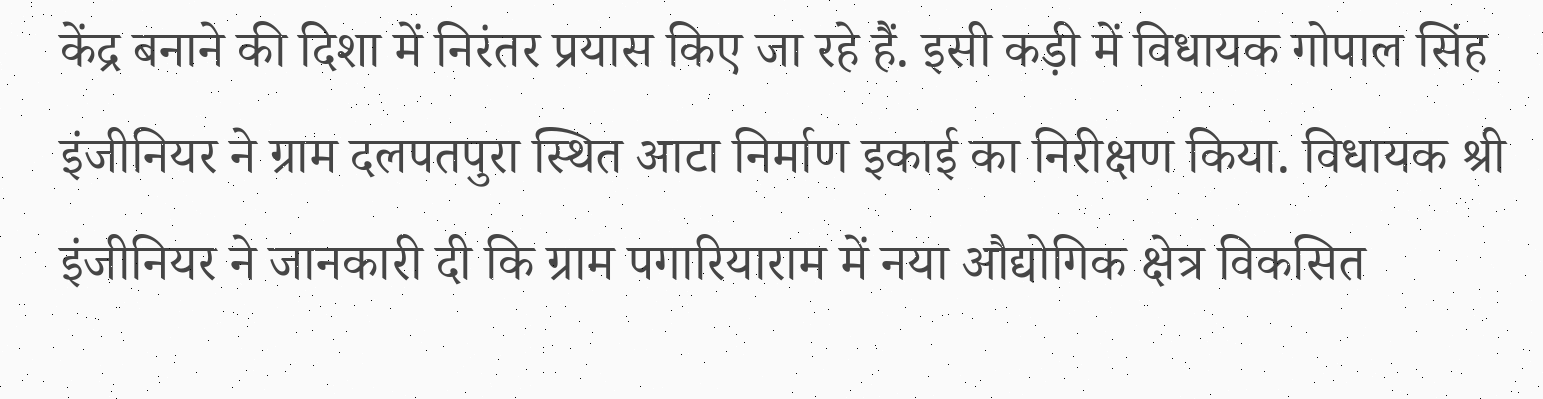केंद्र बनाने की दिशा में निरंतर प्रयास किए जा रहे हैं. इसी कड़ी में विधायक गोपाल सिंह इंजीनियर ने ग्राम दलपतपुरा स्थित आटा निर्माण इकाई का निरीक्षण किया. विधायक श्री इंजीनियर ने जानकारी दी कि ग्राम पगारियाराम में नया औद्योगिक क्षेत्र विकसित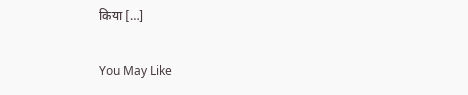किया […]

You May Like